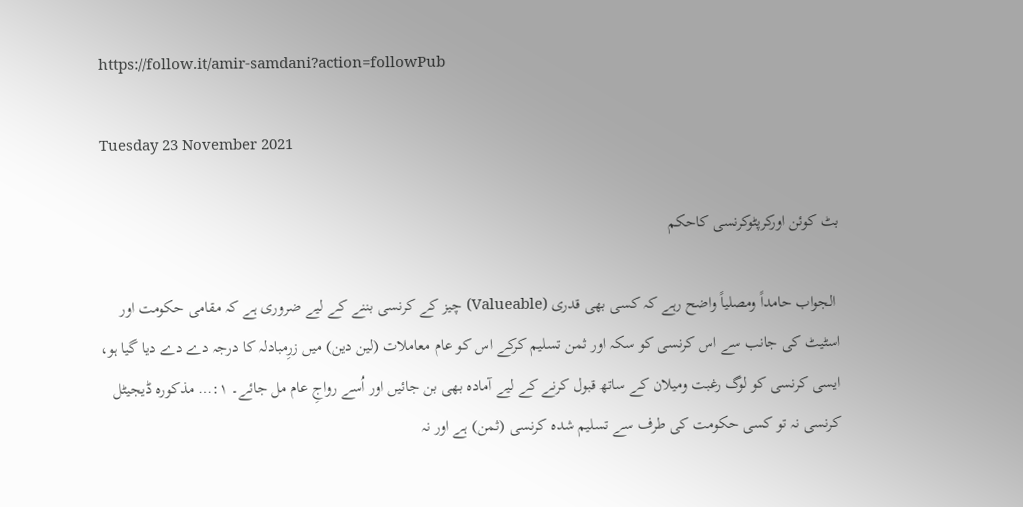https://follow.it/amir-samdani?action=followPub

Tuesday 23 November 2021

بٹ کوئن اورکرپٹوکرنسی کاحکم

 الجواب حامداً ومصلیاً واضح رہے کہ کسی بھی قدری (Valueable) چیز کے کرنسی بننے کے لیے ضروری ہے کہ مقامی حکومت اور اسٹیٹ کی جانب سے اس کرنسی کو سکہ اور ثمن تسلیم کرکے اس کو عام معاملات (لین دین) میں زرِمبادلہ کا درجہ دے دے دیا گیا ہو، ایسی کرنسی کو لوگ رغبت ومیلان کے ساتھ قبول کرنے کے لیے آمادہ بھی بن جائیں اور اُسے رواجِ عام مل جائے۔ ۱:… مذکورہ ڈیجیٹل کرنسی نہ تو کسی حکومت کی طرف سے تسلیم شدہ کرنسی (ثمن) ہے اور نہ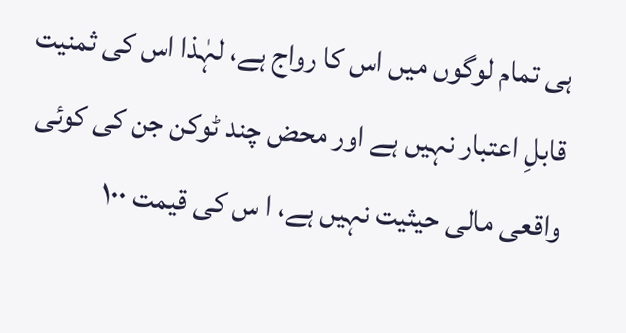ہی تمام لوگوں میں اس کا رواج ہے، لہٰذا اس کی ثمنیت قابلِ اعتبار نہیں ہے اور محض چند ٹوکن جن کی کوئی واقعی مالی حیثیت نہیں ہے، ا س کی قیمت ۱۰۰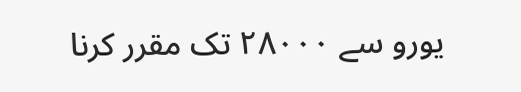یورو سے ۲۸۰۰۰ تک مقرر کرنا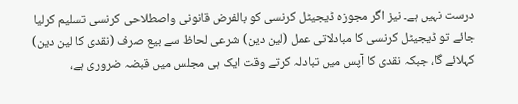درست نہیں ہے۔ نیز اگر مجوزہ ڈیجیٹل کرنسی کو بالفرض قانونی واصطلاحی کرنسی تسلیم کرلیا جائے تو ڈیجیٹل کرنسی کا مبادلاتی عمل (لین دین) شرعی لحاظ سے بیع صرف (نقدی کا لین دین) کہلائے گا، جبکہ نقدی کا آپس میں تبادلہ کرتے وقت ایک ہی مجلس میں قبضہ ضروری ہے،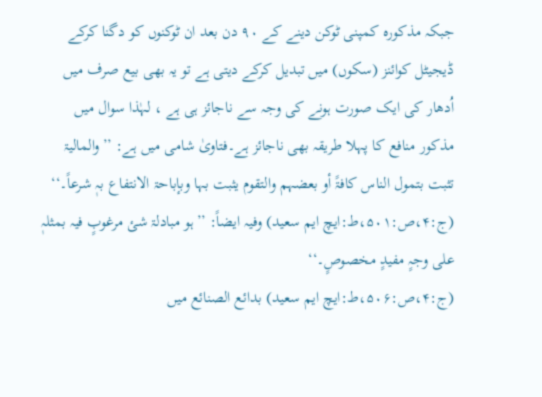جبکہ مذکورہ کمپنی ٹوکن دینے کے ۹۰ دن بعد ان ٹوکنوں کو دگنا کرکے ڈیجیٹل کوائنز (سکوں) میں تبدیل کرکے دیتی ہے تو یہ بھی بیع صرف میں اُدھار کی ایک صورت ہونے کی وجہ سے ناجائز ہی ہے ، لہٰذا سوال میں مذکور منافع کا پہلا طریقہ بھی ناجائز ہے۔فتاویٰ شامی میں ہے: ’’والمالیۃ تثبت بتمول الناس کافۃً أو بعضہم والتقوم یثبت بہا وبإباحۃ الانتفاع بہٖ شرعاً۔‘‘                                              (ج:۴،ص:۵۰۱،ط:ایچ ایم سعید) وفیہ ایضاً: ’’ہو مبادلۃ شئ مرغوبٍ فیہ بمثلہٖ علی وجہٍ مفیدٍ مخصوصٍ۔‘‘                                                            (ج:۴،ص:۵۰۶،ط:ایچ ایم سعید) بدائع الصنائع میں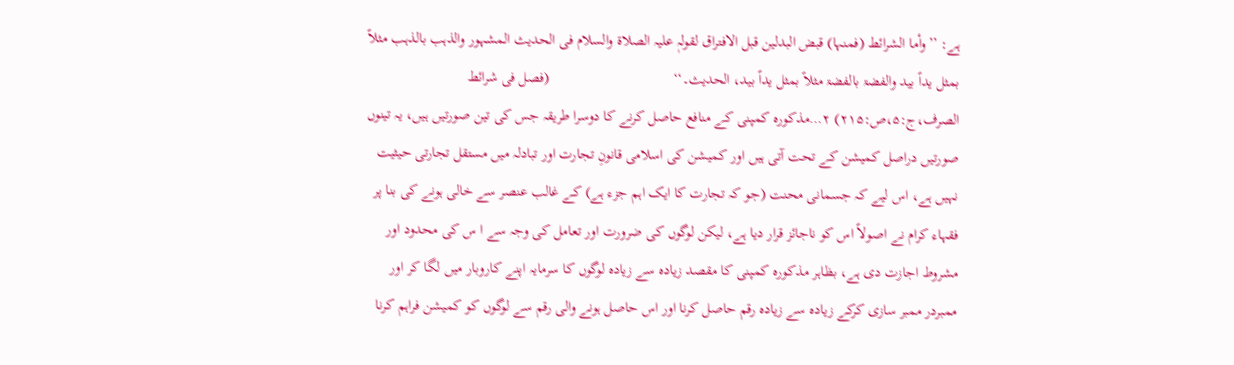ہے: ’’وأما الشرائط (فمنہا) قبض البدلین قبل الافتراق لقولہٖ علیہ الصلاۃ والسلام فی الحدیث المشہور والذہب بالذہب مثلاً بمثل یداً بید والفضۃ بالفضۃ مثلاً بمثل یداً بید، الحدیث۔‘‘                                 (فصل فی شرائط الصرف،ج:۵،ص:۲۱۵) ۲…مذکورہ کمپنی کے منافع حاصل کرنے کا دوسرا طریقہ جس کی تین صورتیں ہیں، یہ تینوں صورتیں دراصل کمیشن کے تحت آتی ہیں اور کمیشن کی اسلامی قانونِ تجارت اور تبادلہ میں مستقل تجارتی حیثیت نہیں ہے، اس لیے کہ جسمانی محنت (جو کہ تجارت کا ایک اہم جزء ہے) کے غالب عنصر سے خالی ہونے کی بنا پر فقہاء کرام نے اصولاً اس کو ناجائز قرار دیا ہے، لیکن لوگوں کی ضرورت اور تعامل کی وجہ سے ا س کی محدود اور مشروط اجازت دی ہے، بظاہر مذکورہ کمپنی کا مقصد زیادہ سے زیادہ لوگوں کا سرمایہ اپنے کاروبار میں لگا کر اور ممبردر ممبر سازی کرکے زیادہ سے زیادہ رقم حاصل کرنا اور اس حاصل ہونے والی رقم سے لوگوں کو کمیشن فراہم کرنا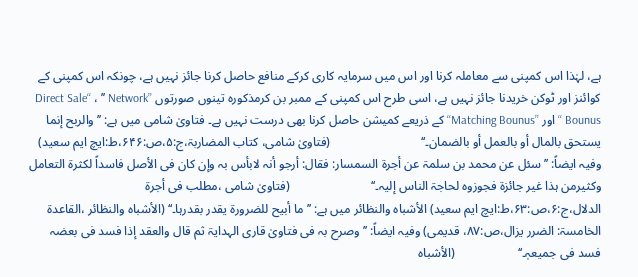ہے، لہٰذا اس کمپنی سے معاملہ کرنا اور اس میں سرمایہ کاری کرکے منافع حاصل کرنا جائز نہیں ہے، چونکہ اس کمپنی کے کوائنز اور ٹوکن خریدنا جائز نہیں ہے، اسی طرح اس کمپنی کے ممبر بن کرمذکورہ تینوں صورتوں ’’Direct Sale‘‘ ، ’’ Network Bounus ‘‘ اور ’’Matching Bounus‘‘ کے ذریعے کمیشن حاصل کرنا بھی درست نہیں ہے۔ فتاویٰ شامی میں ہے: ’’والربح إنما یستحق بالمال أو بالعمل أو بالضمان۔‘‘                             (فتاویٰ شامی، کتاب المضاربۃ،ج:۵،ص:۶۴۶،ط:ایچ ایم سعید) وفیہ ایضاً: ’’سئل عن محمد بن سلمۃ عن أجرۃ السمسار: فقال: أرجو أنہ لابأس بہ وإن کان فی الأصل فاسداً لکثرۃ التعامل وکثیرمن ہذا غیر جائزۃ فجوزوہ لحاجۃ الناس إلیہ۔‘‘                          (فتاویٰ شامی ،مطلب فی أجرۃ الدلال،ج:۶،ص:۶۳،ط:ایچ ایم سعید) الأشباہ والنظائر میں ہے: ’’ما أبیح للضرورۃ یقدر بقدرہا۔‘‘ (الأشباہ والنظائر ،القاعدۃ الخامسۃ: الضرر یزال،ص:۸۷، قدیمی) وفیہ ایضاً: ’’وصرح بہ فی فتاویٰ قاری الہدایۃ ثم قال والعقد إذا فسد فی بعضہ فسد فی جمیعہٖ۔‘‘                    (الأشباہ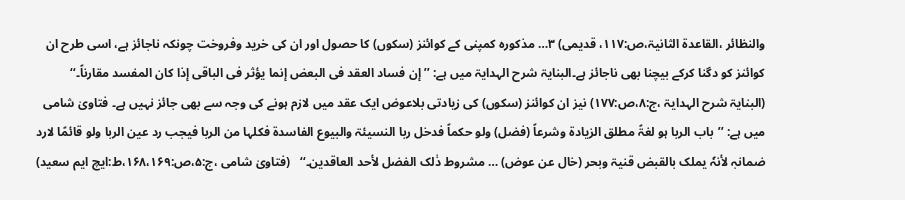والنظائر ،القاعدۃ الثانیۃ،ص:۱۱۷، قدیمی) ۳… مذکورہ کمپنی کے کوائنز (سکوں) کا حصول اور ان کی خرید وفروخت چونکہ ناجائز ہے، اسی طرح ان کوائنز کو دگنا کرکے بیچنا بھی ناجائز ہے۔البنایۃ شرح الہدایۃ میں ہے: ’’إن فساد العقد فی البعض إنما یؤثر فی الباقی إذا کان المفسد مقارناً۔‘‘                                     (البنایۃ شرح الہدایۃ ،ج:۸،ص:۱۷۷) نیز ان کوائنز (سکوں) کی زیادتی بلاعوض ایک عقد میں لازم ہونے کی وجہ سے بھی جائز نہیں ہے۔ فتاویٰ شامی میں ہے: ’’باب الربا ہو لغۃً مطلق الزیادۃ وشرعاً (فضل) ولو حکماً فدخل ربا النسیئۃ والبیوع الفاسدۃ فکلہا من الربا فیجب رد عین الربا ولو قائمًا لارد ضمانہٖ لأنہٗ یملک بالقبض قنیۃ وبحر (خال عن عوض) … مشروط ذٰلک الفضل لأحد العاقدین۔‘‘   (فتاویٰ شامی ،ج:۵،ص:۱۶۸،۱۶۹،ط:ایچ ایم سعید)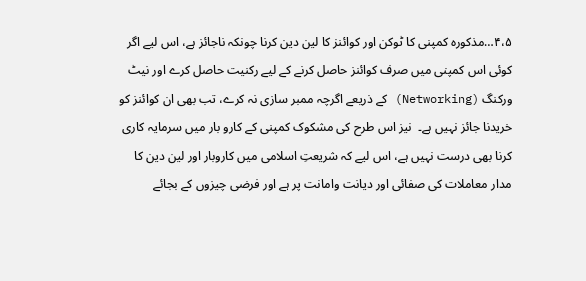۴،۵…مذکورہ کمپنی کا ٹوکن اور کوائنز کا لین دین کرنا چونکہ ناجائز ہے، اس لیے اگر کوئی اس کمپنی میں صرف کوائنز حاصل کرنے کے لیے رکنیت حاصل کرے اور نیٹ ورکنگ (Networking) کے ذریعے اگرچہ ممبر سازی نہ کرے، تب بھی ان کوائنز کو خریدنا جائز نہیں ہے۔  نیز اس طرح کی مشکوک کمپنی کے کارو بار میں سرمایہ کاری کرنا بھی درست نہیں ہے، اس لیے کہ شریعتِ اسلامی میں کاروبار اور لین دین کا مدار معاملات کی صفائی اور دیانت وامانت پر ہے اور فرضی چیزوں کے بجائے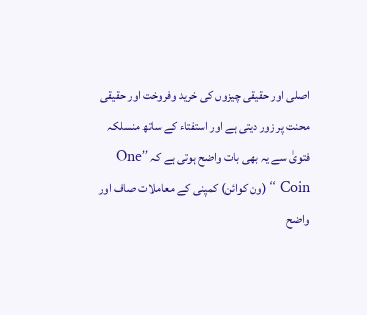اصلی اور حقیقی چیزوں کی خرید وفروخت اور حقیقی محنت پر زور دیتی ہے اور استفتاء کے ساتھ منسلکہ فتویٰ سے یہ بھی بات واضح ہوتی ہے کہ ’’One Coin ‘‘ (ون کوائن) کمپنی کے معاملات صاف اور واضح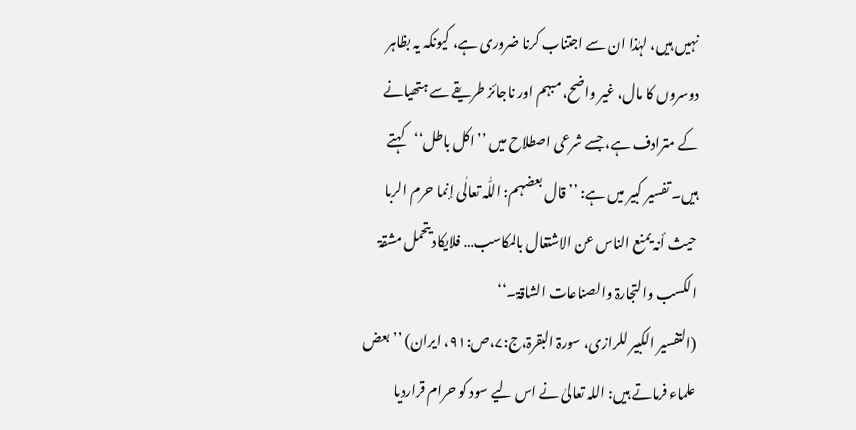نہیں ہیں، لہٰذا ان سے اجتناب کرنا ضروری ہے، کیونکہ یہ بظاہر دوسروں کا مال، غیر واضح، مبہم اور ناجائز طریقے سے ہتھیانے کے مترادف ہے، جسے شرعی اصطلاح میں ’’اکل باطل‘‘کہتے ہیں۔ تفسیر کبیر میں ہے: ’’قال بعضہم: اللّٰہ تعالٰی إنما حرم الربا حیث أنہ یمنع الناس عن الاشتغال بالمکاسب… فلایکاد یتحمل مشقۃ الکسب والتجارۃ والصناعات الشاقۃ۔‘‘                                                      (التفسیر الکبیر للرازی، سورۃ البقرۃ،ج:۷،ص:۹۱، ایران) ’’ بعض علماء فرماتے ہیں: اللہ تعالیٰ نے اس لیے سود کو حرام قراردیا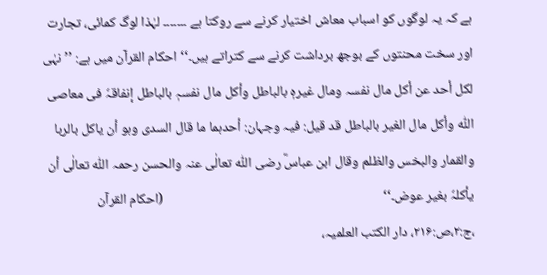ہے کہ یہ لوگوں کو اسباب معاش اختیار کرنے سے روکتا ہے ۔۔۔۔۔۔۔ لہٰذا لوگ کمائی، تجارت اور سخت محنتوں کے بوجھ برداشت کرنے سے کتراتے ہیں۔‘‘ احکام القرآن میں ہے: ’’نہٰی لکل أحد عن أکل مال نفسہ ومال غیرہٖ بالباطل وأکل مال نفسہٖ بالباطل إنفاقہٗ فی معاصی اللّٰہ وأکل مال الغیر بالباطل قد قیل: فیہ وجہان: أحدہما ما قال السدی وہو أن یاکل بالربا والقمار والبخس والظلم وقال ابن عباسؓ رضی اللّٰہ تعالٰی عنہ والحسن رحمہ اللّٰہ تعالٰی أن یأکلہٗ بغیر عوض۔‘‘                                                                       (احکام القرآن ،ج:۲،ص:۲۱۶، دار الکتب العلمیہ،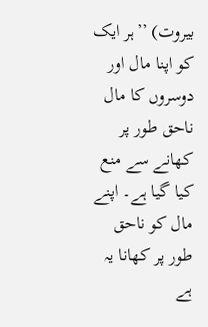بیروت) ’’ہر ایک کو اپنا مال اور دوسروں کا مال ناحق طور پر کھانے سے منع کیا گیا ہے۔ اپنے مال کو ناحق طور پر کھانا یہ ہے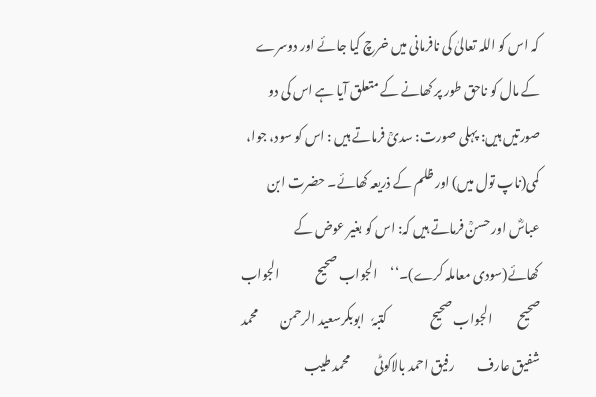کہ اس کو اللہ تعالیٰ کی نافرمانی میں خرچ کیا جائے اور دوسرے کے مال کو ناحق طور پر کھانے کے متعلق آیا ہے اس کی دو صورتیں ہیں: پہلی صورت: سدیؒ فرماتے ہیں : اس کو سود، جوا، کمی(ناپ تول میں) اور ظلم کے ذریعہ کھائے۔ حضرت ابن عباسؓ اور حسنؒ فرماتے ہیں کہ: اس کو بغیر عوض کے کھائے(سودی معاملہ کرے)۔‘‘     الجواب صحیح              الجواب صحیح          الجواب صحیح                 کتبہٗ   ابوبکرسعید الرحمن         محمد شفیق عارف         رفیق احمد بالاکوٹی          محمد طیب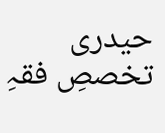حیدری                                                                    تخصصِ فقہِ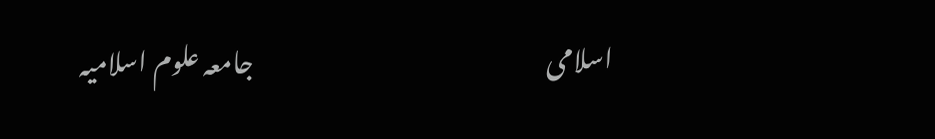اسلامی                                                          جامعہ علوم اسلامیہ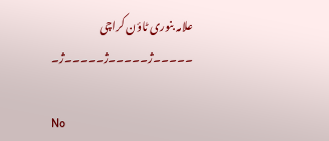علامہ بنوری ٹاؤن کراچی ۔۔۔۔۔ژ۔۔۔۔۔ژ۔۔۔۔۔ژ۔

No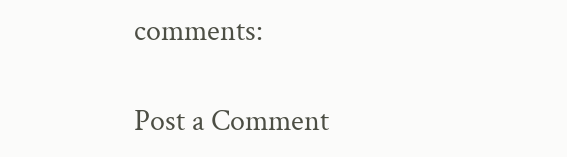comments:

Post a Comment